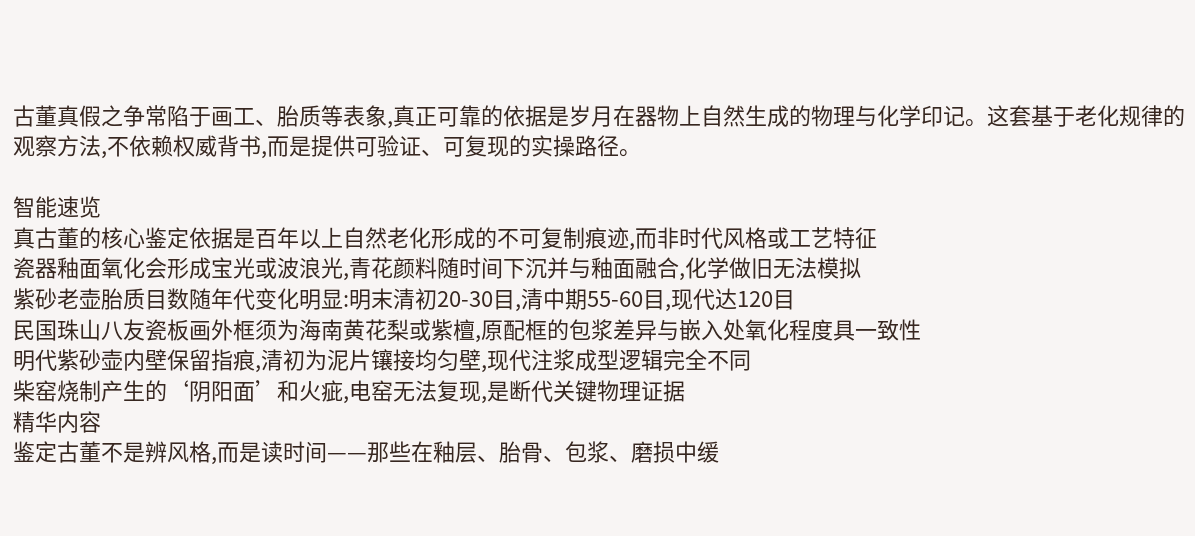古董真假之争常陷于画工、胎质等表象,真正可靠的依据是岁月在器物上自然生成的物理与化学印记。这套基于老化规律的观察方法,不依赖权威背书,而是提供可验证、可复现的实操路径。

智能速览
真古董的核心鉴定依据是百年以上自然老化形成的不可复制痕迹,而非时代风格或工艺特征
瓷器釉面氧化会形成宝光或波浪光,青花颜料随时间下沉并与釉面融合,化学做旧无法模拟
紫砂老壶胎质目数随年代变化明显:明末清初20-30目,清中期55-60目,现代达120目
民国珠山八友瓷板画外框须为海南黄花梨或紫檀,原配框的包浆差异与嵌入处氧化程度具一致性
明代紫砂壶内壁保留指痕,清初为泥片镶接均匀壁,现代注浆成型逻辑完全不同
柴窑烧制产生的‘阴阳面’和火疵,电窑无法复现,是断代关键物理证据
精华内容
鉴定古董不是辨风格,而是读时间——那些在釉层、胎骨、包浆、磨损中缓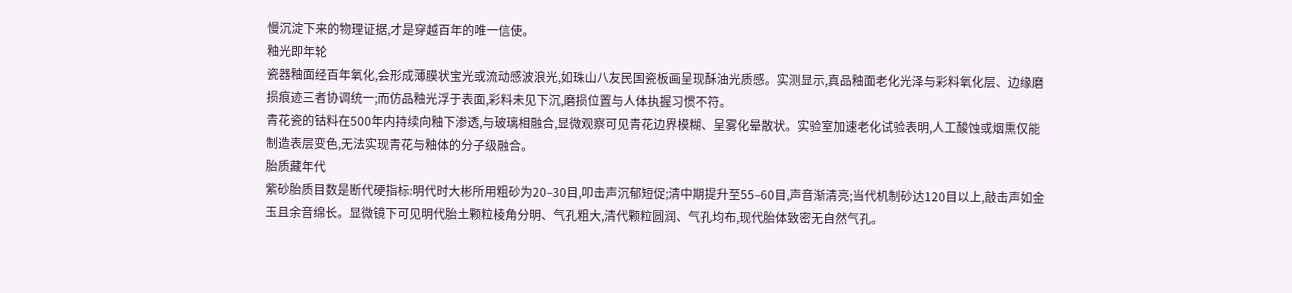慢沉淀下来的物理证据,才是穿越百年的唯一信使。
釉光即年轮
瓷器釉面经百年氧化,会形成薄膜状宝光或流动感波浪光,如珠山八友民国瓷板画呈现酥油光质感。实测显示,真品釉面老化光泽与彩料氧化层、边缘磨损痕迹三者协调统一;而仿品釉光浮于表面,彩料未见下沉,磨损位置与人体执握习惯不符。
青花瓷的钴料在500年内持续向釉下渗透,与玻璃相融合,显微观察可见青花边界模糊、呈雾化晕散状。实验室加速老化试验表明,人工酸蚀或烟熏仅能制造表层变色,无法实现青花与釉体的分子级融合。
胎质藏年代
紫砂胎质目数是断代硬指标:明代时大彬所用粗砂为20–30目,叩击声沉郁短促;清中期提升至55–60目,声音渐清亮;当代机制砂达120目以上,敲击声如金玉且余音绵长。显微镜下可见明代胎土颗粒棱角分明、气孔粗大,清代颗粒圆润、气孔均布,现代胎体致密无自然气孔。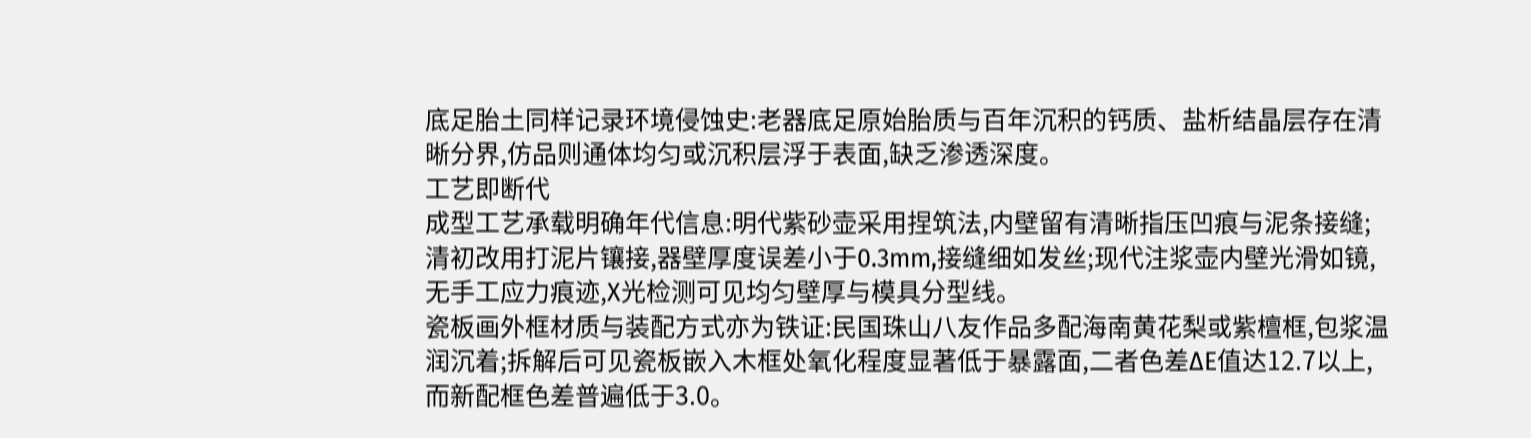底足胎土同样记录环境侵蚀史:老器底足原始胎质与百年沉积的钙质、盐析结晶层存在清晰分界,仿品则通体均匀或沉积层浮于表面,缺乏渗透深度。
工艺即断代
成型工艺承载明确年代信息:明代紫砂壶采用捏筑法,内壁留有清晰指压凹痕与泥条接缝;清初改用打泥片镶接,器壁厚度误差小于0.3mm,接缝细如发丝;现代注浆壶内壁光滑如镜,无手工应力痕迹,X光检测可见均匀壁厚与模具分型线。
瓷板画外框材质与装配方式亦为铁证:民国珠山八友作品多配海南黄花梨或紫檀框,包浆温润沉着;拆解后可见瓷板嵌入木框处氧化程度显著低于暴露面,二者色差ΔE值达12.7以上,而新配框色差普遍低于3.0。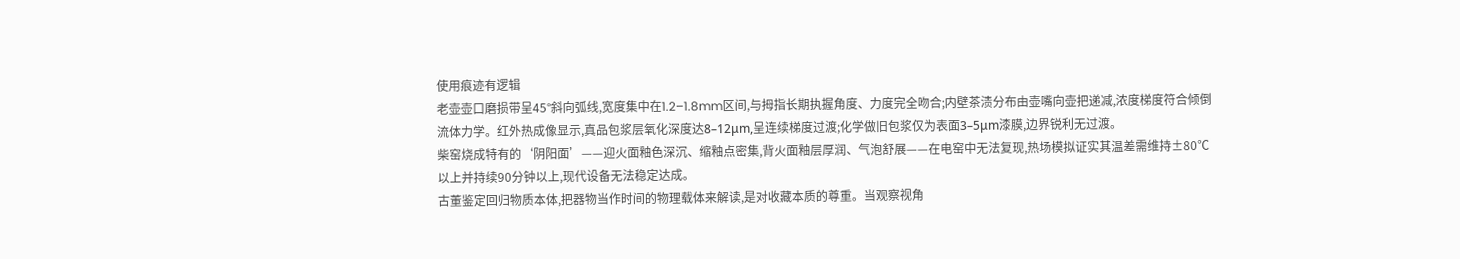使用痕迹有逻辑
老壶壶口磨损带呈45°斜向弧线,宽度集中在1.2–1.8mm区间,与拇指长期执握角度、力度完全吻合;内壁茶渍分布由壶嘴向壶把递减,浓度梯度符合倾倒流体力学。红外热成像显示,真品包浆层氧化深度达8–12μm,呈连续梯度过渡;化学做旧包浆仅为表面3–5μm漆膜,边界锐利无过渡。
柴窑烧成特有的‘阴阳面’——迎火面釉色深沉、缩釉点密集,背火面釉层厚润、气泡舒展——在电窑中无法复现,热场模拟证实其温差需维持±80℃以上并持续90分钟以上,现代设备无法稳定达成。
古董鉴定回归物质本体,把器物当作时间的物理载体来解读,是对收藏本质的尊重。当观察视角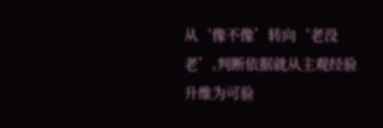从‘像不像’转向‘老没老’,判断依据就从主观经验升维为可验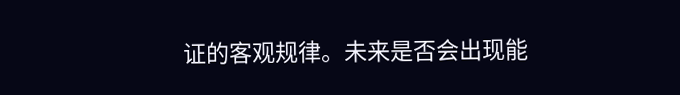证的客观规律。未来是否会出现能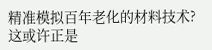精准模拟百年老化的材料技术?这或许正是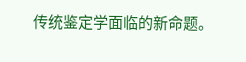传统鉴定学面临的新命题。